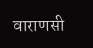वाराणसी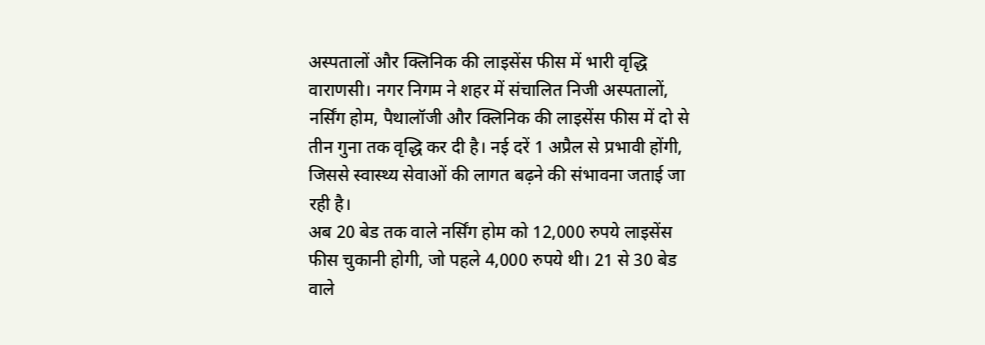अस्पतालों और क्लिनिक की लाइसेंस फीस में भारी वृद्धि
वाराणसी। नगर निगम ने शहर में संचालित निजी अस्पतालों, नर्सिंग होम, पैथालॉजी और क्लिनिक की लाइसेंस फीस में दो से तीन गुना तक वृद्धि कर दी है। नई दरें 1 अप्रैल से प्रभावी होंगी, जिससे स्वास्थ्य सेवाओं की लागत बढ़ने की संभावना जताई जा रही है।
अब 20 बेड तक वाले नर्सिंग होम को 12,000 रुपये लाइसेंस फीस चुकानी होगी, जो पहले 4,000 रुपये थी। 21 से 30 बेड वाले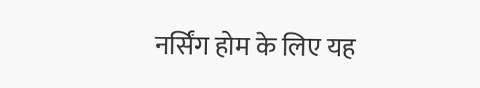नर्सिंग होम के लिए यह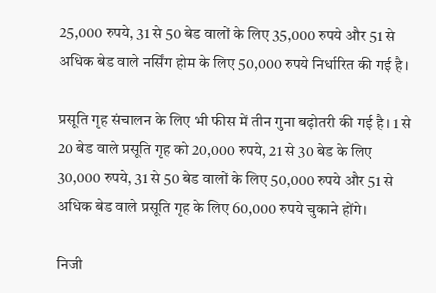25,000 रुपये, 31 से 50 बेड वालों के लिए 35,000 रुपये और 51 से अधिक बेड वाले नर्सिंग होम के लिए 50,000 रुपये निर्धारित की गई है।

प्रसूति गृह संचालन के लिए भी फीस में तीन गुना बढ़ोतरी की गई है। 1 से 20 बेड वाले प्रसूति गृह को 20,000 रुपये, 21 से 30 बेड के लिए 30,000 रुपये, 31 से 50 बेड वालों के लिए 50,000 रुपये और 51 से अधिक बेड वाले प्रसूति गृह के लिए 60,000 रुपये चुकाने होंगे।

निजी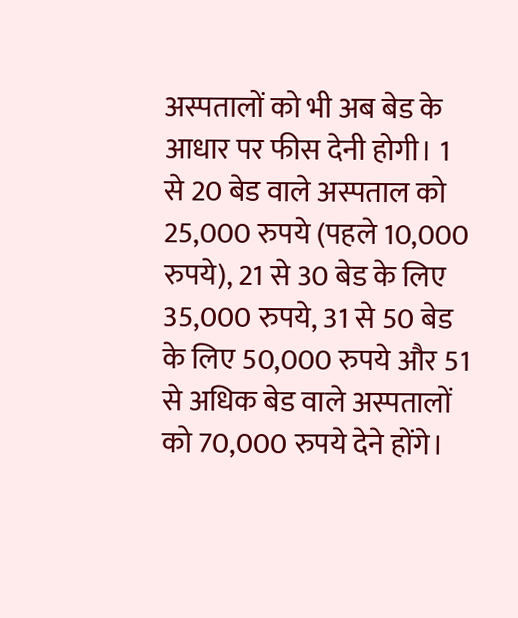अस्पतालों को भी अब बेड के आधार पर फीस देनी होगी। 1 से 20 बेड वाले अस्पताल को 25,000 रुपये (पहले 10,000 रुपये), 21 से 30 बेड के लिए 35,000 रुपये, 31 से 50 बेड के लिए 50,000 रुपये और 51 से अधिक बेड वाले अस्पतालों को 70,000 रुपये देने होंगे।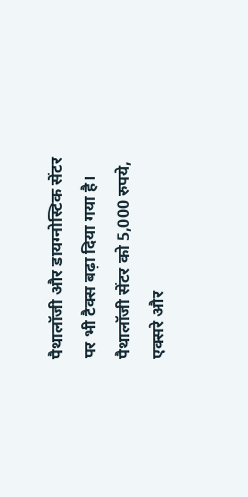पैथालॉजी और डायग्नोस्टिक सेंटर पर भी टैक्स बढ़ा दिया गया है। पैथालॉजी सेंटर को 5,000 रुपये, एक्सरे और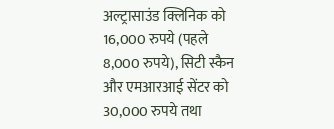अल्ट्रासाउंड क्लिनिक को 16,000 रुपये (पहले 8,000 रुपये), सिटी स्कैन और एमआरआई सेंटर को 30,000 रुपये तथा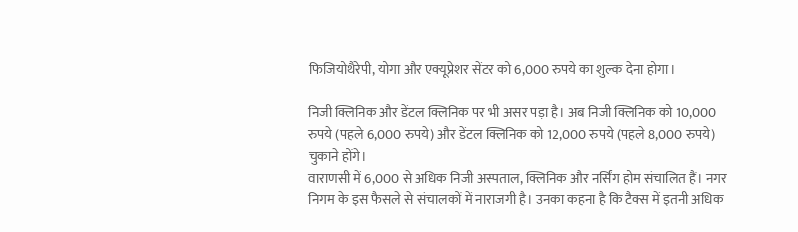फिजियोथैरेपी, योगा और एक्यूप्रेशर सेंटर को 6,000 रुपये का शुल्क देना होगा।

निजी क्लिनिक और डेंटल क्लिनिक पर भी असर पड़ा है। अब निजी क्लिनिक को 10,000 रुपये (पहले 6,000 रुपये) और डेंटल क्लिनिक को 12,000 रुपये (पहले 8,000 रुपये) चुकाने होंगे।
वाराणसी में 6,000 से अधिक निजी अस्पताल, क्लिनिक और नर्सिंग होम संचालित हैं। नगर निगम के इस फैसले से संचालकों में नाराजगी है। उनका कहना है कि टैक्स में इतनी अधिक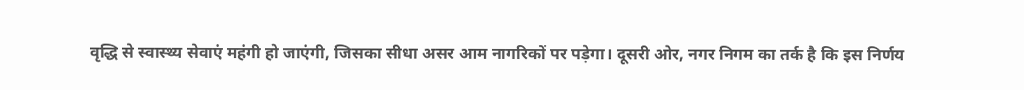वृद्धि से स्वास्थ्य सेवाएं महंगी हो जाएंगी, जिसका सीधा असर आम नागरिकों पर पड़ेगा। दूसरी ओर, नगर निगम का तर्क है कि इस निर्णय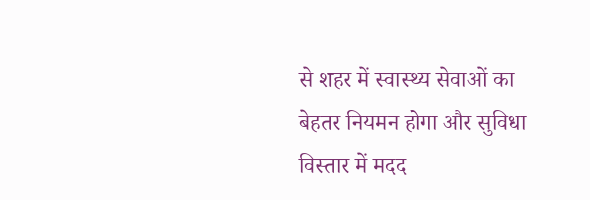से शहर में स्वास्थ्य सेवाओं का बेहतर नियमन होगा और सुविधा विस्तार में मदद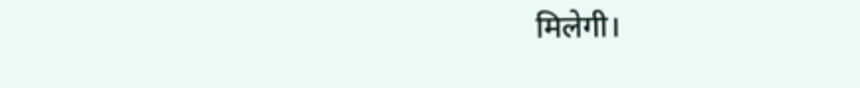मिलेगी।